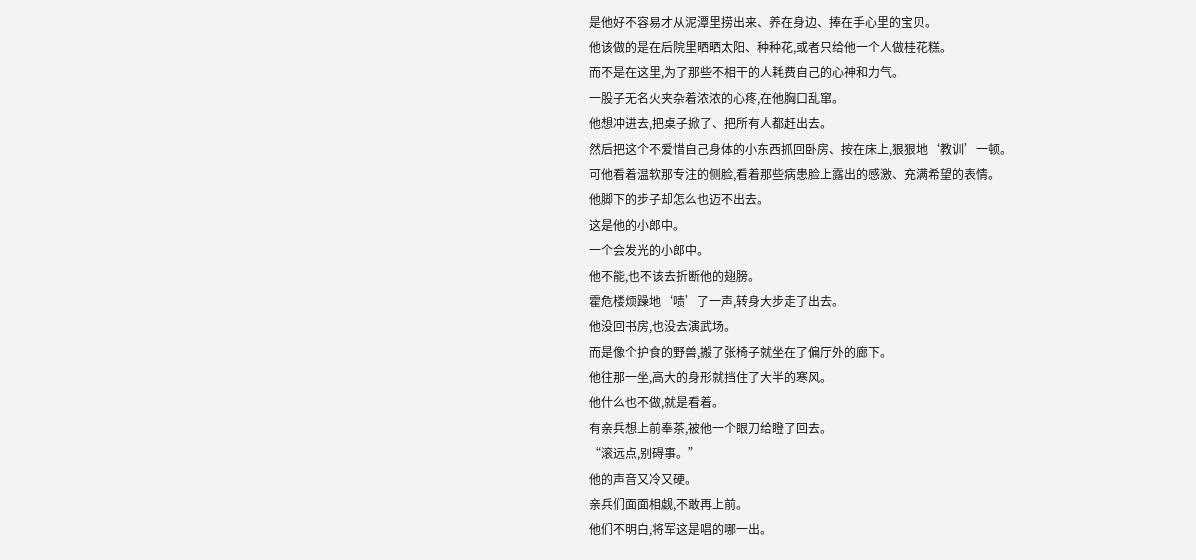是他好不容易才从泥潭里捞出来、养在身边、捧在手心里的宝贝。
他该做的是在后院里晒晒太阳、种种花,或者只给他一个人做桂花糕。
而不是在这里,为了那些不相干的人耗费自己的心神和力气。
一股子无名火夹杂着浓浓的心疼,在他胸口乱窜。
他想冲进去,把桌子掀了、把所有人都赶出去。
然后把这个不爱惜自己身体的小东西抓回卧房、按在床上,狠狠地‘教训’一顿。
可他看着温软那专注的侧脸,看着那些病患脸上露出的感激、充满希望的表情。
他脚下的步子却怎么也迈不出去。
这是他的小郎中。
一个会发光的小郎中。
他不能,也不该去折断他的翅膀。
霍危楼烦躁地‘啧’了一声,转身大步走了出去。
他没回书房,也没去演武场。
而是像个护食的野兽,搬了张椅子就坐在了偏厅外的廊下。
他往那一坐,高大的身形就挡住了大半的寒风。
他什么也不做,就是看着。
有亲兵想上前奉茶,被他一个眼刀给瞪了回去。
“滚远点,别碍事。”
他的声音又冷又硬。
亲兵们面面相觑,不敢再上前。
他们不明白,将军这是唱的哪一出。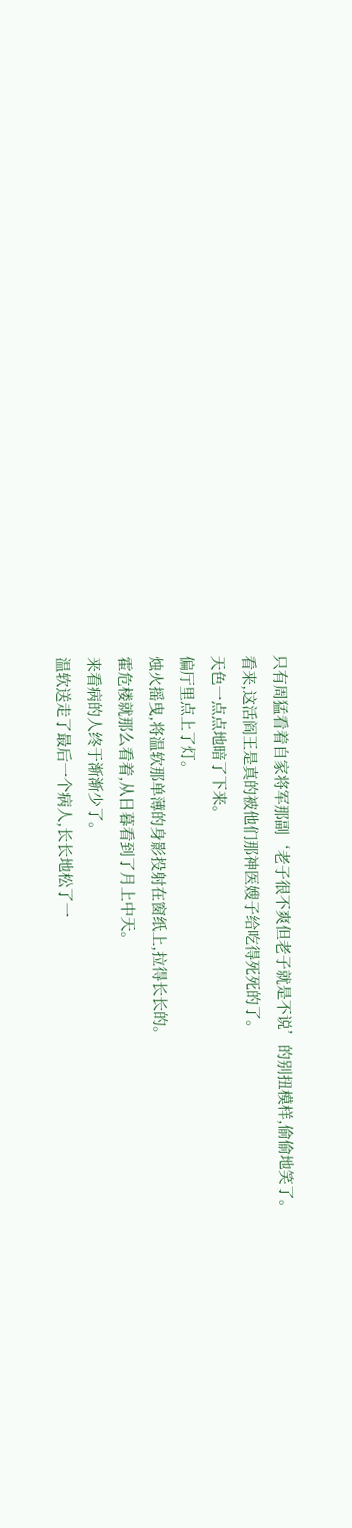只有周猛看着自家将军那副‘老子很不爽但老子就是不说’的别扭模样,偷偷地笑了。
看来,这活阎王是真的被他们那神医嫂子给吃得死死的了。
天色一点点地暗了下来。
偏厅里点上了灯。
烛火摇曳,将温软那单薄的身影投射在窗纸上,拉得长长的。
霍危楼就那么看着,从日暮看到了月上中天。
来看病的人终于渐渐少了。
温软送走了最后一个病人,长长地松了一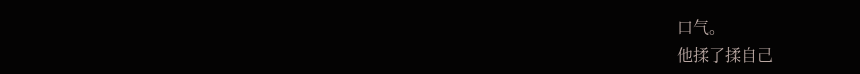口气。
他揉了揉自己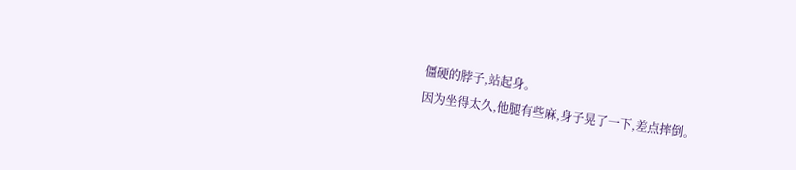僵硬的脖子,站起身。
因为坐得太久,他腿有些麻,身子晃了一下,差点摔倒。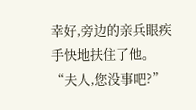幸好,旁边的亲兵眼疾手快地扶住了他。
“夫人,您没事吧?”